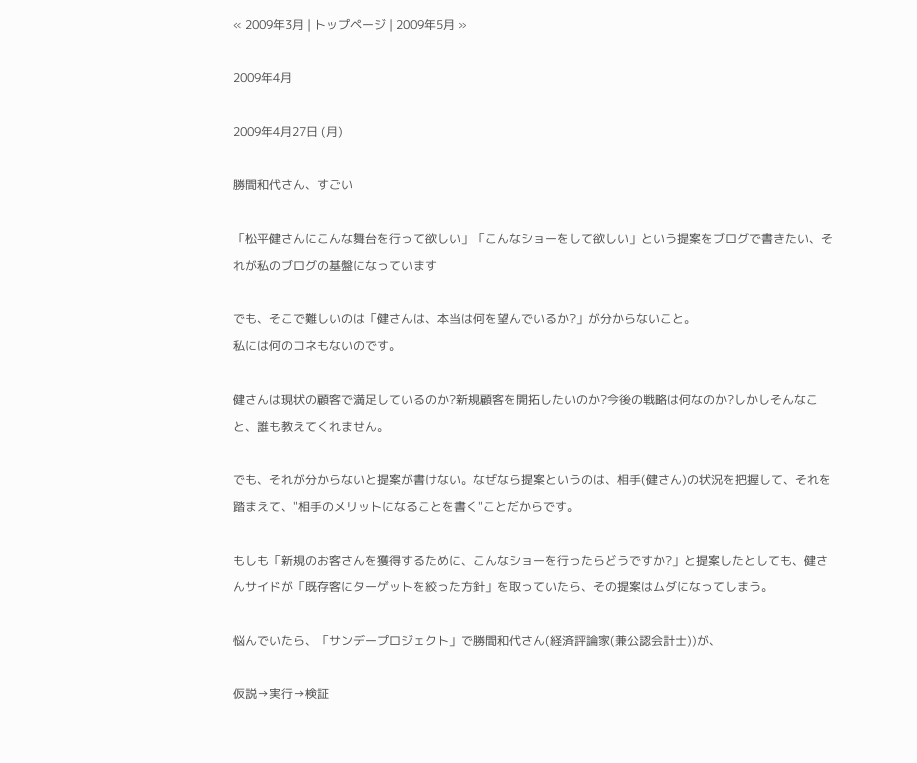« 2009年3月 | トップページ | 2009年5月 »

2009年4月

2009年4月27日 (月)

勝間和代さん、すごい

「松平健さんにこんな舞台を行って欲しい」「こんなショーをして欲しい」という提案をブログで書きたい、それが私のブログの基盤になっています

でも、そこで難しいのは「健さんは、本当は何を望んでいるか?」が分からないこと。
私には何のコネもないのです。

健さんは現状の顧客で満足しているのか?新規顧客を開拓したいのか?今後の戦略は何なのか?しかしそんなこと、誰も教えてくれません。

でも、それが分からないと提案が書けない。なぜなら提案というのは、相手(健さん)の状況を把握して、それを踏まえて、"相手のメリットになることを書く"ことだからです。

もしも「新規のお客さんを獲得するために、こんなショーを行ったらどうですか?」と提案したとしても、健さんサイドが「既存客にターゲットを絞った方針」を取っていたら、その提案はムダになってしまう。

悩んでいたら、「サンデープロジェクト」で勝間和代さん(経済評論家(兼公認会計士))が、

仮説→実行→検証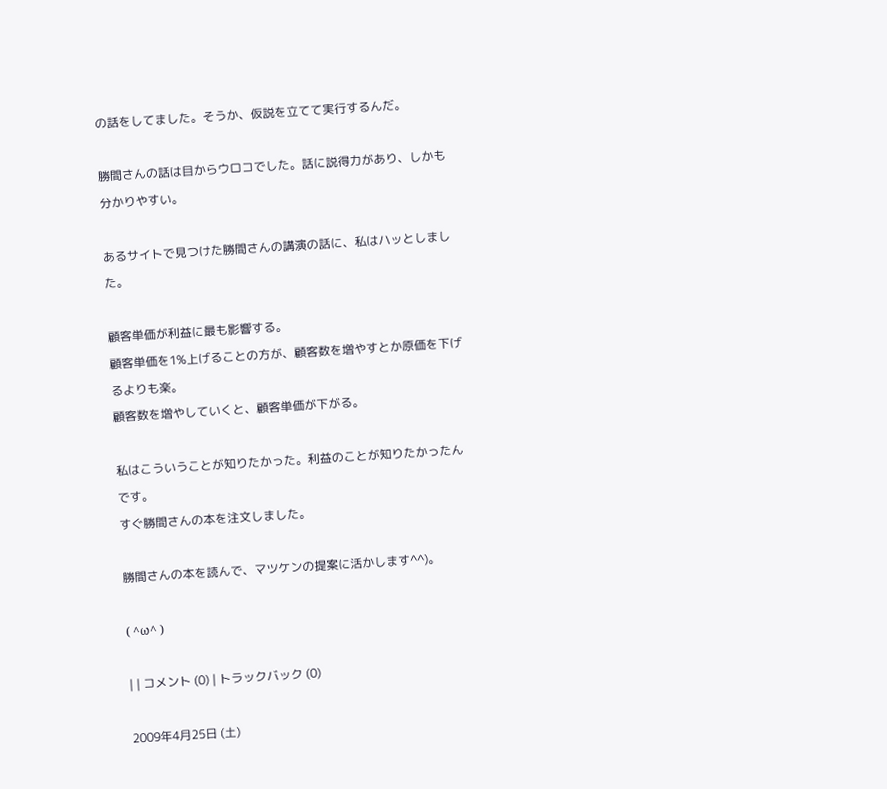の話をしてました。そうか、仮説を立てて実行するんだ。

勝間さんの話は目からウロコでした。話に説得力があり、しかも分かりやすい。

あるサイトで見つけた勝間さんの講演の話に、私はハッとしました。

顧客単価が利益に最も影響する。
顧客単価を1%上げることの方が、顧客数を増やすとか原価を下げるよりも楽。
顧客数を増やしていくと、顧客単価が下がる。

私はこういうことが知りたかった。利益のことが知りたかったんです。
すぐ勝間さんの本を注文しました。

勝間さんの本を読んで、マツケンの提案に活かします^^)。

( ^ω^ )

| | コメント (0) | トラックバック (0)

2009年4月25日 (土)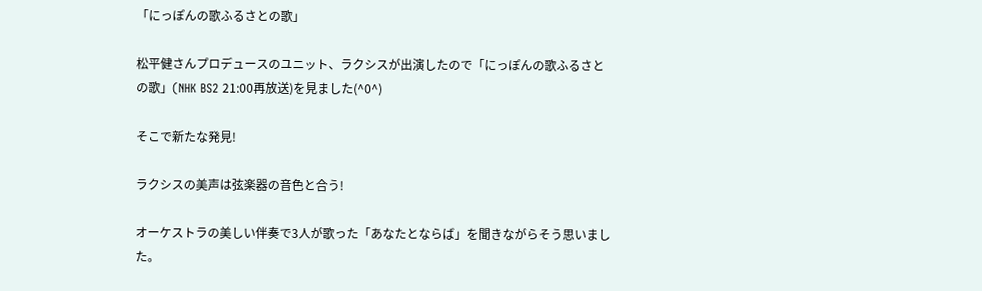「にっぽんの歌ふるさとの歌」

松平健さんプロデュースのユニット、ラクシスが出演したので「にっぽんの歌ふるさとの歌」(NHK BS2 21:00再放送)を見ました(^0^)

そこで新たな発見!

ラクシスの美声は弦楽器の音色と合う!

オーケストラの美しい伴奏で3人が歌った「あなたとならば」を聞きながらそう思いました。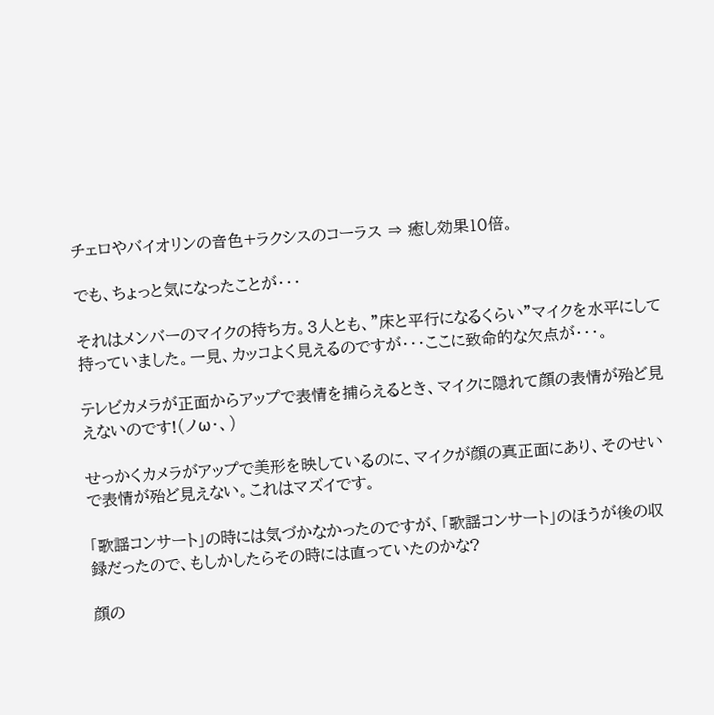チェロやバイオリンの音色+ラクシスのコーラス ⇒ 癒し効果10倍。

でも、ちょっと気になったことが・・・

それはメンバーのマイクの持ち方。3人とも、"床と平行になるくらい"マイクを水平にして持っていました。一見、カッコよく見えるのですが・・・ここに致命的な欠点が・・・。

テレビカメラが正面からアップで表情を捕らえるとき、マイクに隠れて顔の表情が殆ど見えないのです!(ノω・、)

せっかくカメラがアップで美形を映しているのに、マイクが顔の真正面にあり、そのせいで表情が殆ど見えない。これはマズイです。

「歌謡コンサート」の時には気づかなかったのですが、「歌謡コンサート」のほうが後の収録だったので、もしかしたらその時には直っていたのかな?

顔の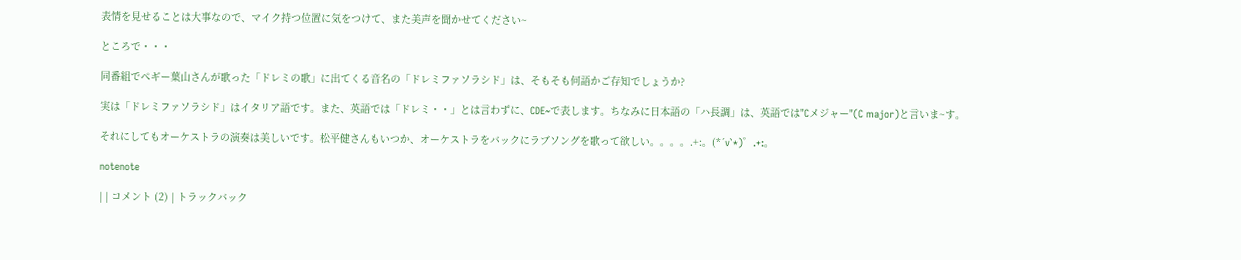表情を見せることは大事なので、マイク持つ位置に気をつけて、また美声を聞かせてください~

ところで・・・

同番組でペギー葉山さんが歌った「ドレミの歌」に出てくる音名の「ドレミファソラシド」は、そもそも何語かご存知でしょうか?

実は「ドレミファソラシド」はイタリア語です。また、英語では「ドレミ・・」とは言わずに、CDE~で表します。ちなみに日本語の「ハ長調」は、英語では"Cメジャー"(C major)と言いま~す。

それにしてもオーケストラの演奏は美しいです。松平健さんもいつか、オーケストラをバックにラブソングを歌って欲しい。。。。.+:。(*´v`*)゜.+:。

notenote

| | コメント (2) | トラックバック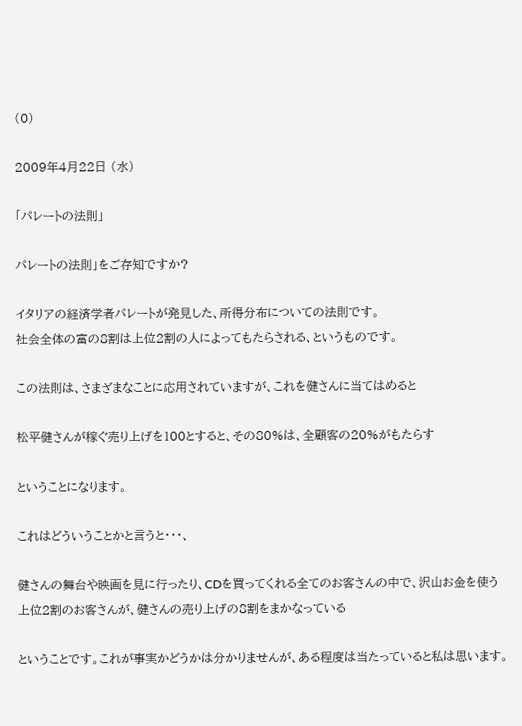(0)

2009年4月22日 (水)

「パレートの法則」

パレートの法則」をご存知ですか?

イタリアの経済学者パレートが発見した、所得分布についての法則です。
社会全体の富の8割は上位2割の人によってもたらされる、というものです。

この法則は、さまざまなことに応用されていますが、これを健さんに当てはめると

松平健さんが稼ぐ売り上げを100とすると、その80%は、全顧客の20%がもたらす

ということになります。

これはどういうことかと言うと・・・、

健さんの舞台や映画を見に行ったり、CDを買ってくれる全てのお客さんの中で、沢山お金を使う上位2割のお客さんが、健さんの売り上げの8割をまかなっている

ということです。これが事実かどうかは分かりませんが、ある程度は当たっていると私は思います。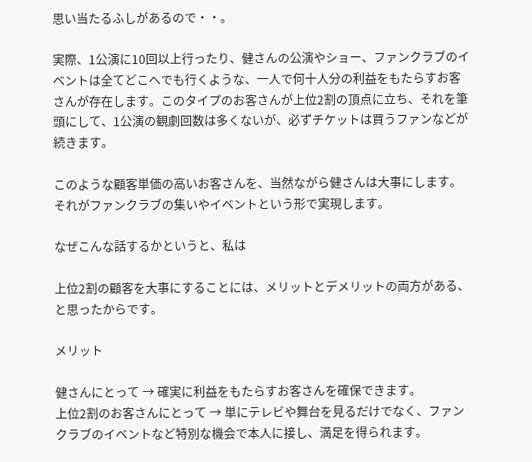思い当たるふしがあるので・・。

実際、1公演に10回以上行ったり、健さんの公演やショー、ファンクラブのイベントは全てどこへでも行くような、一人で何十人分の利益をもたらすお客さんが存在します。このタイプのお客さんが上位2割の頂点に立ち、それを筆頭にして、1公演の観劇回数は多くないが、必ずチケットは買うファンなどが続きます。

このような顧客単価の高いお客さんを、当然ながら健さんは大事にします。それがファンクラブの集いやイベントという形で実現します。

なぜこんな話するかというと、私は

上位2割の顧客を大事にすることには、メリットとデメリットの両方がある、と思ったからです。

メリット

健さんにとって → 確実に利益をもたらすお客さんを確保できます。
上位2割のお客さんにとって → 単にテレビや舞台を見るだけでなく、ファンクラブのイベントなど特別な機会で本人に接し、満足を得られます。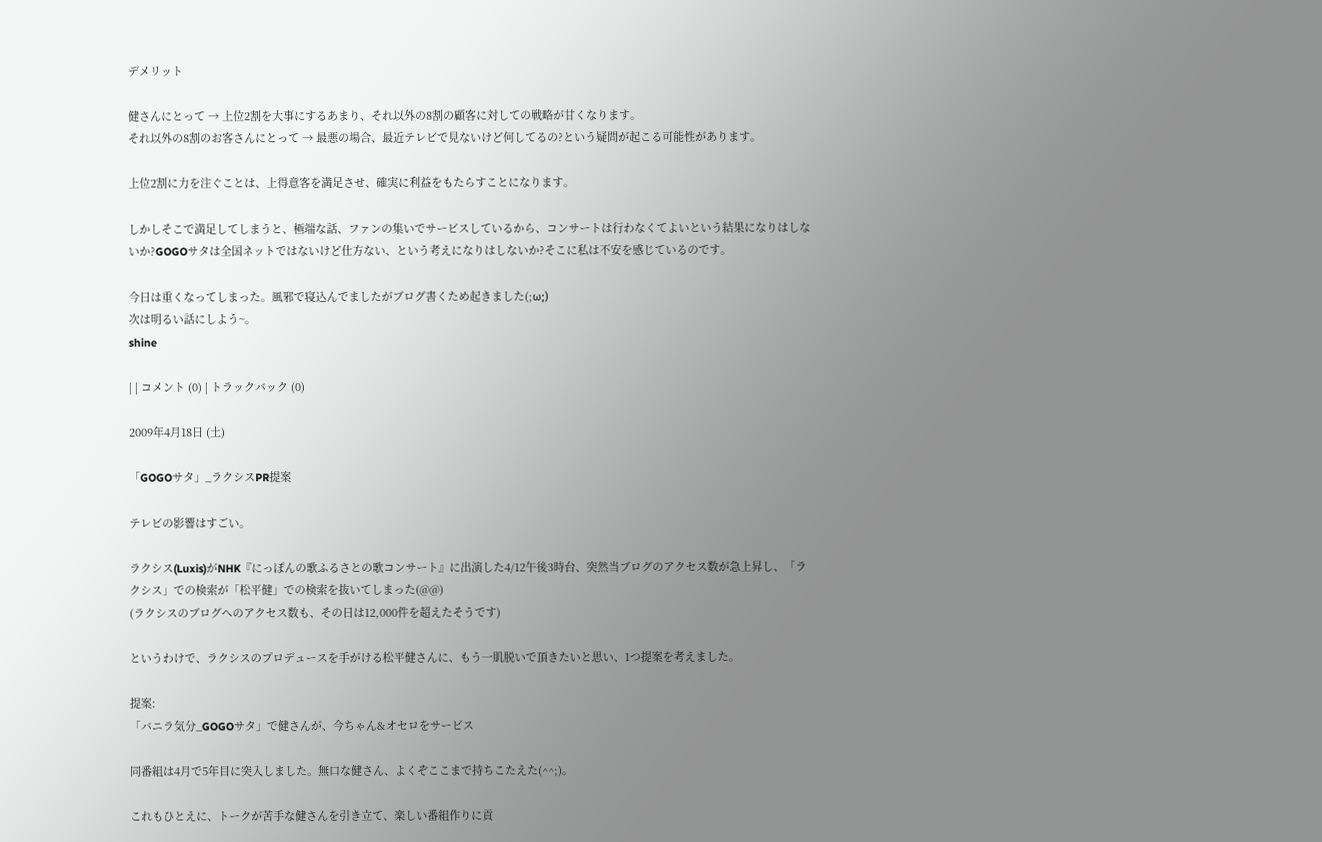デメリット

健さんにとって → 上位2割を大事にするあまり、それ以外の8割の顧客に対しての戦略が甘くなります。
それ以外の8割のお客さんにとって → 最悪の場合、最近テレビで見ないけど何してるの?という疑問が起こる可能性があります。

上位2割に力を注ぐことは、上得意客を満足させ、確実に利益をもたらすことになります。

しかしそこで満足してしまうと、極端な話、ファンの集いでサービスしているから、コンサートは行わなくてよいという結果になりはしないか?GOGOサタは全国ネットではないけど仕方ない、という考えになりはしないか?そこに私は不安を感じているのです。

今日は重くなってしまった。風邪で寝込んでましたがブログ書くため起きました(;ω;)
次は明るい話にしよう~。
shine

| | コメント (0) | トラックバック (0)

2009年4月18日 (土)

「GOGOサタ」_ラクシスPR提案

テレビの影響はすごい。

ラクシス(Luxis)がNHK『にっぽんの歌ふるさとの歌コンサート』に出演した4/12午後3時台、突然当ブログのアクセス数が急上昇し、「ラクシス」での検索が「松平健」での検索を抜いてしまった(@@)
(ラクシスのブログへのアクセス数も、その日は12,000件を超えたそうです)

というわけで、ラクシスのプロデュースを手がける松平健さんに、もう一肌脱いで頂きたいと思い、1つ提案を考えました。

提案:
「バニラ気分_GOGOサタ」で健さんが、今ちゃん&オセロをサービス

同番組は4月で5年目に突入しました。無口な健さん、よくぞここまで持ちこたえた(^^;)。

これもひとえに、トークが苦手な健さんを引き立て、楽しい番組作りに貢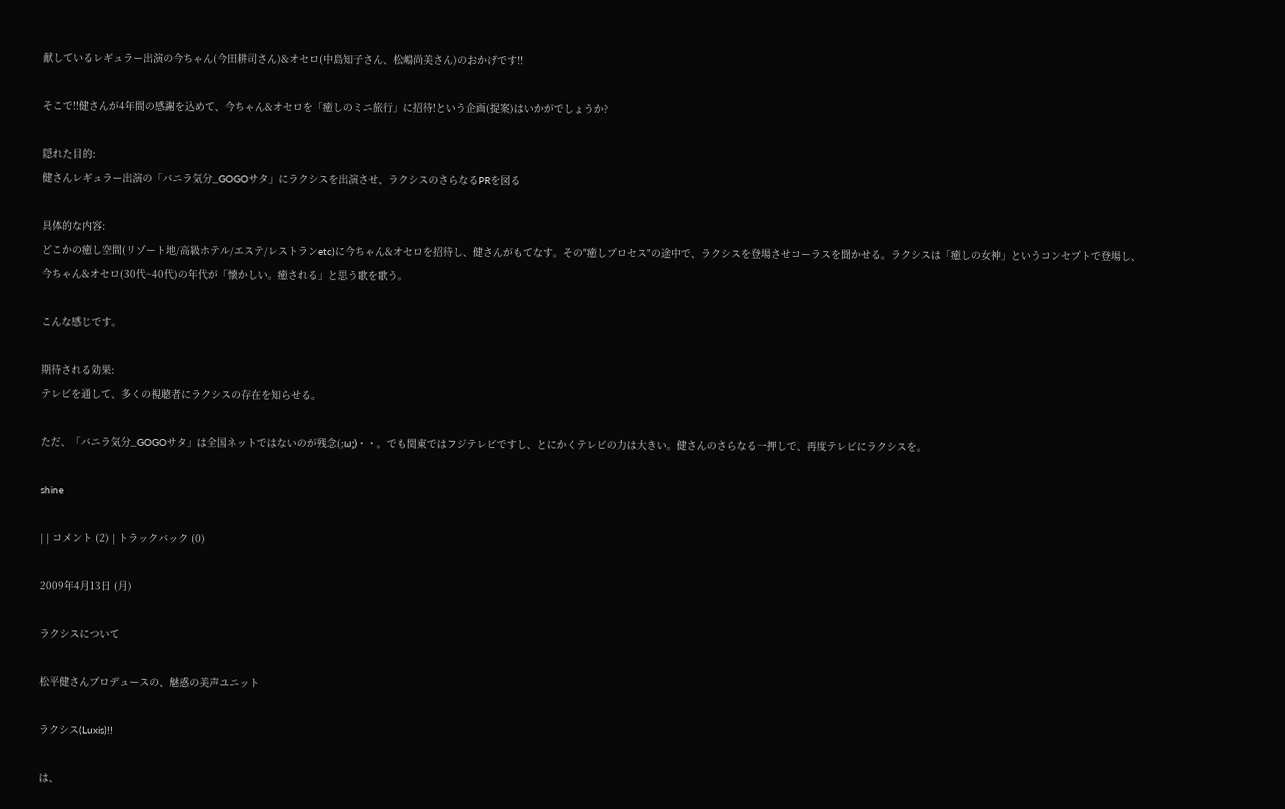献しているレギュラー出演の今ちゃん(今田耕司さん)&オセロ(中島知子さん、松嶋尚美さん)のおかげです!!

そこで!!健さんが4年間の感謝を込めて、今ちゃん&オセロを「癒しのミニ旅行」に招待!という企画(提案)はいかがでしょうか?

隠れた目的:
健さんレギュラー出演の「バニラ気分_GOGOサタ」にラクシスを出演させ、ラクシスのさらなるPRを図る

具体的な内容:
どこかの癒し空間(リゾート地/高級ホテル/エステ/レストランetc)に今ちゃん&オセロを招待し、健さんがもてなす。その"癒しプロセス"の途中で、ラクシスを登場させコーラスを聞かせる。ラクシスは「癒しの女神」というコンセプトで登場し、今ちゃん&オセロ(30代~40代)の年代が「懐かしい。癒される」と思う歌を歌う。

こんな感じです。

期待される効果:
テレビを通して、多くの視聴者にラクシスの存在を知らせる。

ただ、「バニラ気分_GOGOサタ」は全国ネットではないのが残念(;ω;)・・。でも関東ではフジテレビですし、とにかくテレビの力は大きい。健さんのさらなる一押しで、再度テレビにラクシスを。

shine

| | コメント (2) | トラックバック (0)

2009年4月13日 (月)

ラクシスについて

松平健さんプロデュースの、魅惑の美声ユニット

ラクシス(Luxis)!!

は、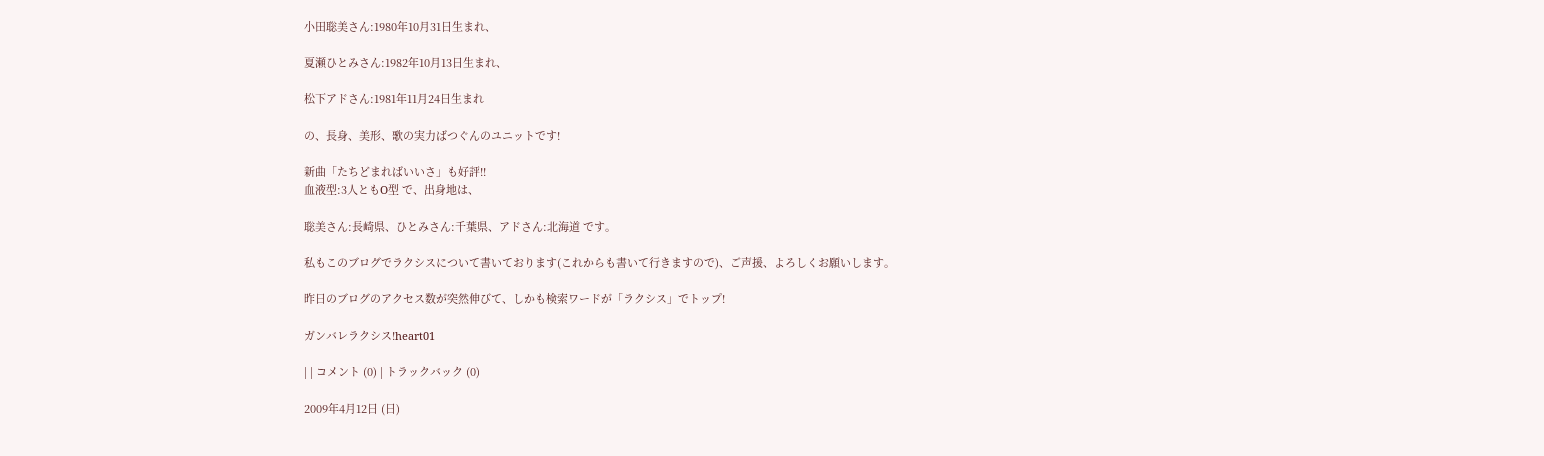小田聡美さん:1980年10月31日生まれ、

夏瀬ひとみさん:1982年10月13日生まれ、

松下アドさん:1981年11月24日生まれ

の、長身、美形、歌の実力ばつぐんのユニットです!

新曲「たちどまればいいさ」も好評!!
血液型:3人ともO型 で、出身地は、

聡美さん:長崎県、ひとみさん:千葉県、アドさん:北海道 です。

私もこのブログでラクシスについて書いております(これからも書いて行きますので)、ご声援、よろしくお願いします。

昨日のブログのアクセス数が突然伸びて、しかも検索ワードが「ラクシス」でトップ!

ガンバレラクシス!heart01

| | コメント (0) | トラックバック (0)

2009年4月12日 (日)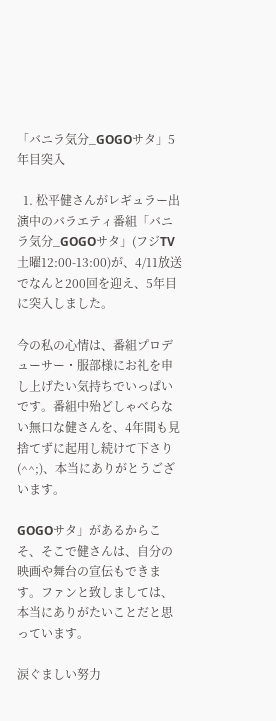「バニラ気分_GOGOサタ」5年目突入

  1. 松平健さんがレギュラー出演中のバラエティ番組「バニラ気分_GOGOサタ」(フジTV 土曜12:00-13:00)が、4/11放送でなんと200回を迎え、5年目に突入しました。

今の私の心情は、番組プロデューサー・服部様にお礼を申し上げたい気持ちでいっぱいです。番組中殆どしゃべらない無口な健さんを、4年間も見捨てずに起用し続けて下さり(^^;)、本当にありがとうございます。

GOGOサタ」があるからこそ、そこで健さんは、自分の映画や舞台の宣伝もできます。ファンと致しましては、本当にありがたいことだと思っています。

涙ぐましい努力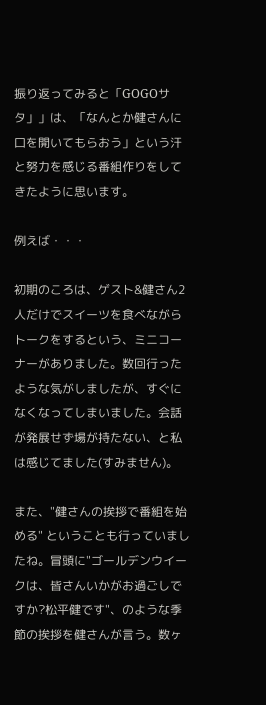振り返ってみると「GOGOサタ」」は、「なんとか健さんに口を開いてもらおう」という汗と努力を感じる番組作りをしてきたように思います。

例えば・・・

初期のころは、ゲスト&健さん2人だけでスイーツを食べながらトークをするという、ミニコーナーがありました。数回行ったような気がしましたが、すぐになくなってしまいました。会話が発展せず場が持たない、と私は感じてました(すみません)。

また、"健さんの挨拶で番組を始める" ということも行っていましたね。冒頭に"ゴールデンウイークは、皆さんいかがお過ごしですか?松平健です"、のような季節の挨拶を健さんが言う。数ヶ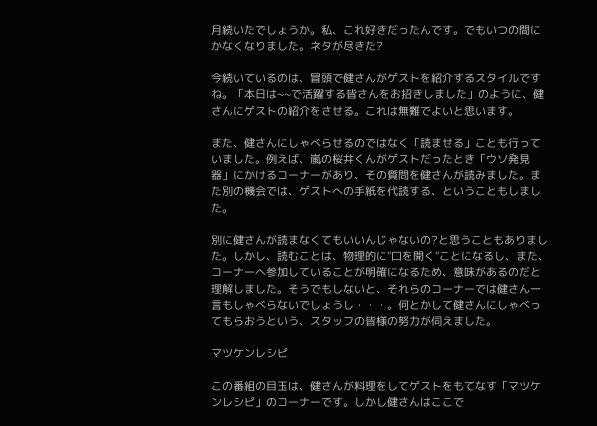月続いたでしょうか。私、これ好きだったんです。でもいつの間にかなくなりました。ネタが尽きた?

今続いているのは、冒頭で健さんがゲストを紹介するスタイルですね。「本日は~~で活躍する皆さんをお招きしました」のように、健さんにゲストの紹介をさせる。これは無難でよいと思います。

また、健さんにしゃべらせるのではなく「読ませる」ことも行っていました。例えば、嵐の桜井くんがゲストだったとき「ウソ発見器」にかけるコーナーがあり、その質問を健さんが読みました。また別の機会では、ゲストへの手紙を代読する、ということもしました。

別に健さんが読まなくてもいいんじゃないの?と思うこともありました。しかし、読むことは、物理的に"口を開く"ことになるし、また、コーナーへ参加していることが明確になるため、意味があるのだと理解しました。そうでもしないと、それらのコーナーでは健さん一言もしゃべらないでしょうし・・・。何とかして健さんにしゃべってもらおうという、スタッフの皆様の努力が伺えました。

マツケンレシピ

この番組の目玉は、健さんが料理をしてゲストをもてなす「マツケンレシピ」のコーナーです。しかし健さんはここで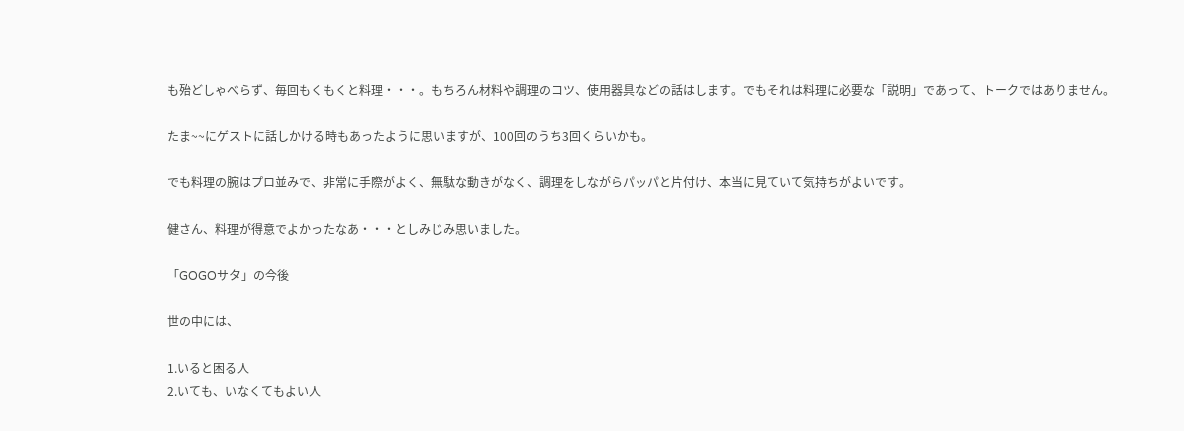も殆どしゃべらず、毎回もくもくと料理・・・。もちろん材料や調理のコツ、使用器具などの話はします。でもそれは料理に必要な「説明」であって、トークではありません。

たま~~にゲストに話しかける時もあったように思いますが、100回のうち3回くらいかも。

でも料理の腕はプロ並みで、非常に手際がよく、無駄な動きがなく、調理をしながらパッパと片付け、本当に見ていて気持ちがよいです。

健さん、料理が得意でよかったなあ・・・としみじみ思いました。

「GOGOサタ」の今後

世の中には、

1.いると困る人
2.いても、いなくてもよい人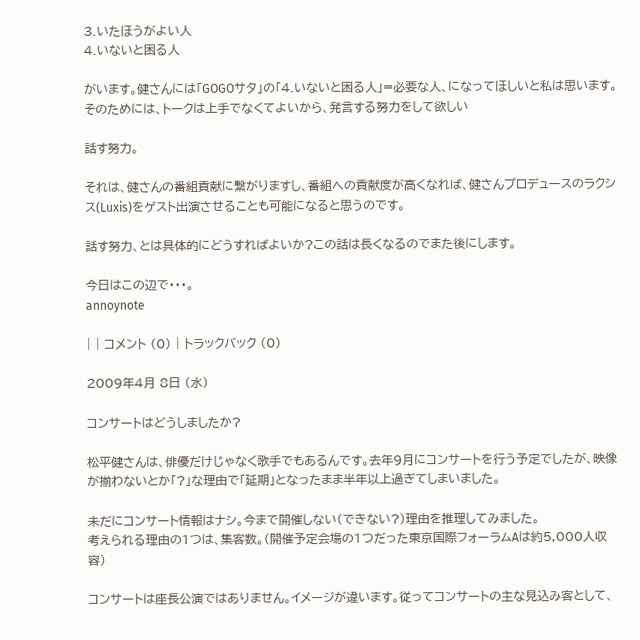3.いたほうがよい人
4.いないと困る人

がいます。健さんには「GOGOサタ」の「4.いないと困る人」=必要な人、になってほしいと私は思います。そのためには、トークは上手でなくてよいから、発言する努力をして欲しい

話す努力。

それは、健さんの番組貢献に繋がりますし、番組への貢献度が高くなれば、健さんプロデュースのラクシス(Luxis)をゲスト出演させることも可能になると思うのです。

話す努力、とは具体的にどうすればよいか?この話は長くなるのでまた後にします。

今日はこの辺で・・・。
annoynote

| | コメント (0) | トラックバック (0)

2009年4月 8日 (水)

コンサートはどうしましたか?

松平健さんは、俳優だけじゃなく歌手でもあるんです。去年9月にコンサートを行う予定でしたが、映像が揃わないとか「?」な理由で「延期」となったまま半年以上過ぎてしまいました。

未だにコンサート情報はナシ。今まで開催しない(できない?)理由を推理してみました。
考えられる理由の1つは、集客数。(開催予定会場の1つだった東京国際フォーラムAは約5,000人収容)

コンサートは座長公演ではありません。イメージが違います。従ってコンサートの主な見込み客として、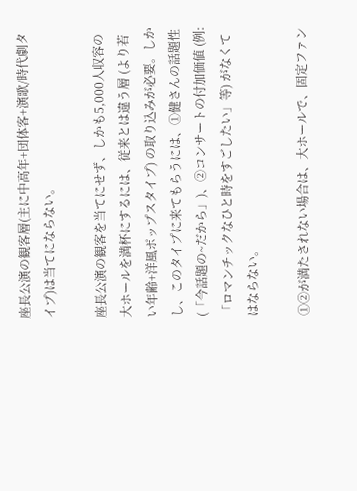座長公演の観客層(主に中高年+団体客+演歌/時代劇タイプ)は当てにならない。

座長公演の観客を当てにせず、しかも5,000人収容の大ホールを満杯にするには、従来とは違う層 (より若い年齢+洋風ポップスタイプ) の取り込みが必要。しかし、このタイプに来てもらうには、①健さんの話題性 (「今話題の~だから」)、②コンサートの付加価値 (例:「ロマンチックなひと時をすごしたい」等) がなくてはならない。

①②が満たされない場合は、大ホールで、固定ファン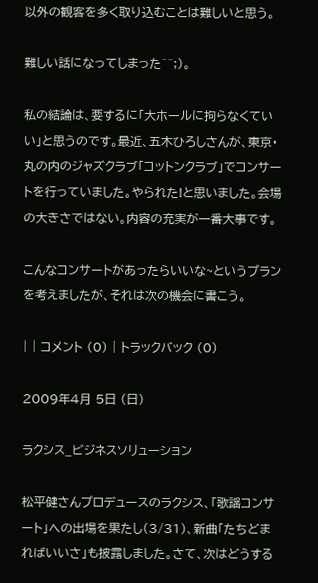以外の観客を多く取り込むことは難しいと思う。

難しい話になってしまった^^;)。

私の結論は、要するに「大ホールに拘らなくていい」と思うのです。最近、五木ひろしさんが、東京・丸の内のジャズクラブ「コットンクラブ」でコンサートを行っていました。やられた!と思いました。会場の大きさではない。内容の充実が一番大事です。

こんなコンサートがあったらいいな~というプランを考えましたが、それは次の機会に書こう。

| | コメント (0) | トラックバック (0)

2009年4月 5日 (日)

ラクシス_ビジネスソリューション

松平健さんプロデュースのラクシス、「歌謡コンサート」への出場を果たし(3/31)、新曲「たちどまればいいさ」も披露しました。さて、次はどうする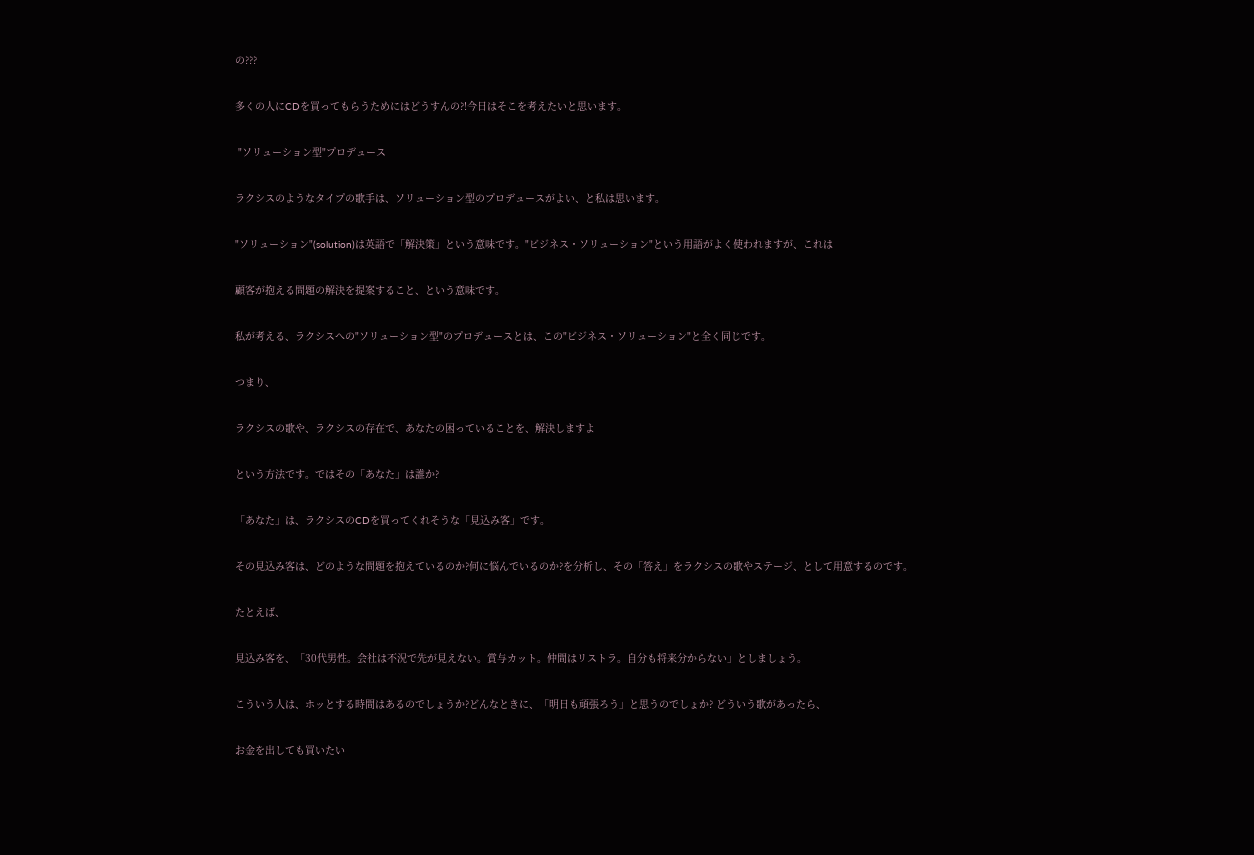の???

多くの人にCDを買ってもらうためにはどうすんの?!今日はそこを考えたいと思います。

 "ソリューション型"プロデュース

ラクシスのようなタイプの歌手は、ソリューション型のプロデュースがよい、と私は思います。

"ソリューション"(solution)は英語で「解決策」という意味です。"ビジネス・ソリューション"という用語がよく使われますが、これは

顧客が抱える問題の解決を提案すること、という意味です。

私が考える、ラクシスへの"ソリューション型"のプロデュースとは、この"ビジネス・ソリューション"と全く同じです。

つまり、

ラクシスの歌や、ラクシスの存在で、あなたの困っていることを、解決しますよ

という方法です。ではその「あなた」は誰か?

「あなた」は、ラクシスのCDを買ってくれそうな「見込み客」です。

その見込み客は、どのような問題を抱えているのか?何に悩んでいるのか?を分析し、その「答え」をラクシスの歌やステージ、として用意するのです。

たとえば、

見込み客を、「30代男性。会社は不況で先が見えない。賞与カット。仲間はリストラ。自分も将来分からない」としましょう。

こういう人は、ホッとする時間はあるのでしょうか?どんなときに、「明日も頑張ろう」と思うのでしょか? どういう歌があったら、

お金を出しても買いたい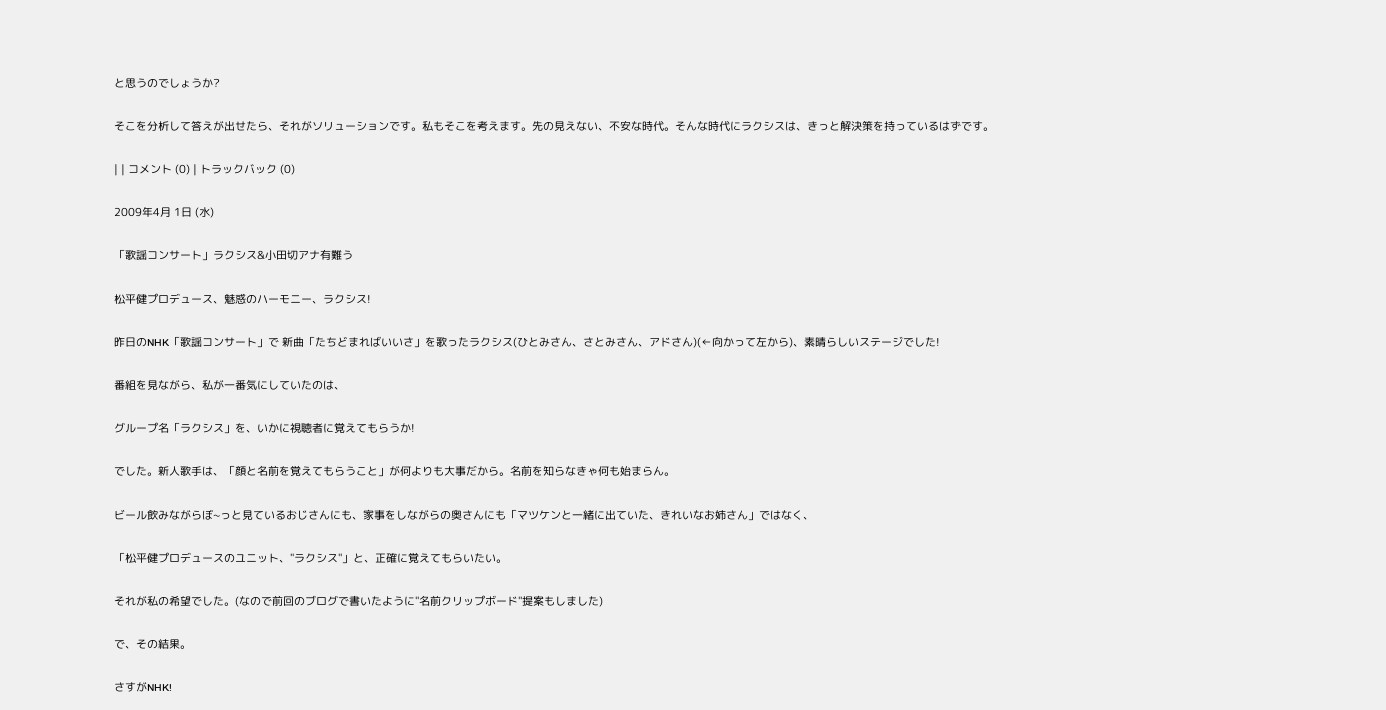と思うのでしょうか?

そこを分析して答えが出せたら、それがソリューションです。私もそこを考えます。先の見えない、不安な時代。そんな時代にラクシスは、きっと解決策を持っているはずです。

| | コメント (0) | トラックバック (0)

2009年4月 1日 (水)

「歌謡コンサート」ラクシス&小田切アナ有難う

松平健プロデュース、魅惑のハーモニー、ラクシス!

昨日のNHK「歌謡コンサート」で 新曲「たちどまればいいさ」を歌ったラクシス(ひとみさん、さとみさん、アドさん)(←向かって左から)、素晴らしいステージでした!

番組を見ながら、私が一番気にしていたのは、

グループ名「ラクシス」を、いかに視聴者に覚えてもらうか!

でした。新人歌手は、「顔と名前を覚えてもらうこと」が何よりも大事だから。名前を知らなきゃ何も始まらん。

ビール飲みながらぼ~っと見ているおじさんにも、家事をしながらの奥さんにも「マツケンと一緒に出ていた、きれいなお姉さん」ではなく、

「松平健プロデュースのユニット、"ラクシス"」と、正確に覚えてもらいたい。

それが私の希望でした。(なので前回のブログで書いたように"名前クリップボード"提案もしました)

で、その結果。

さすがNHK!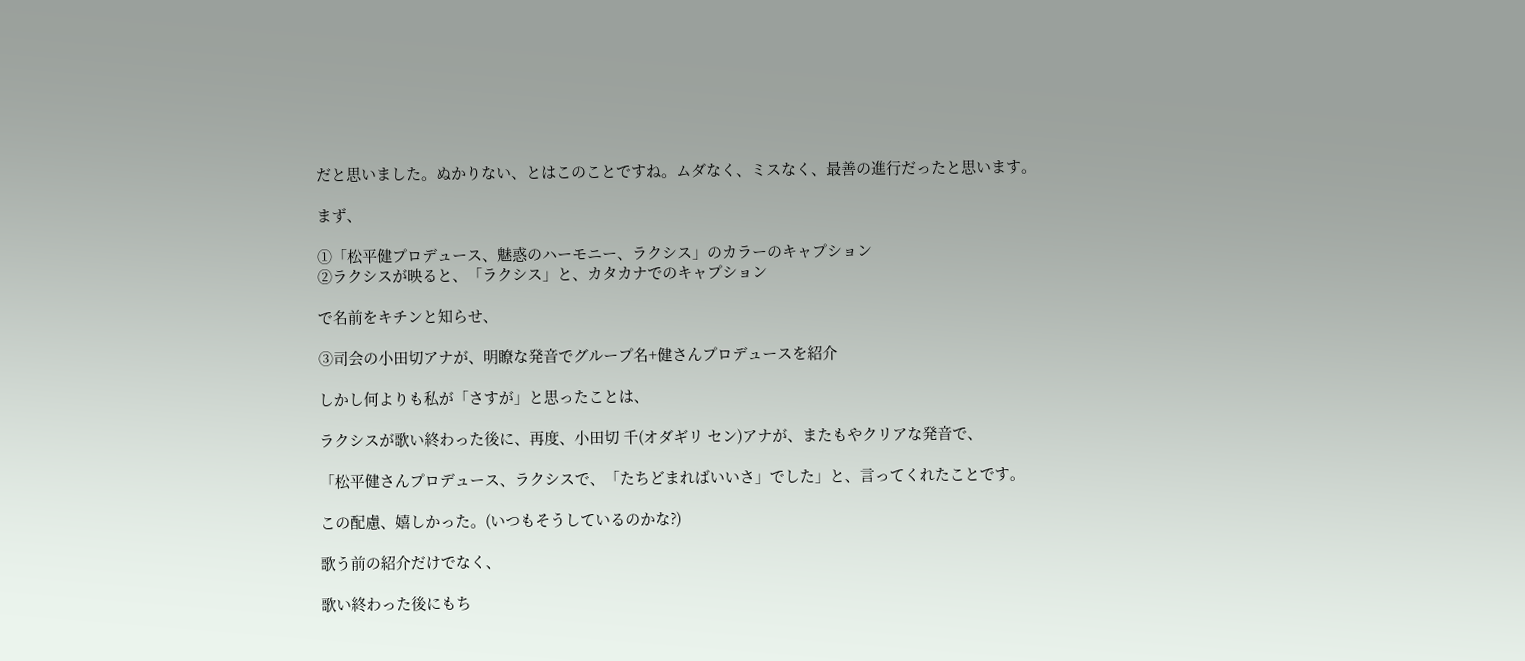だと思いました。ぬかりない、とはこのことですね。ムダなく、ミスなく、最善の進行だったと思います。

まず、

①「松平健プロデュース、魅惑のハーモニー、ラクシス」のカラーのキャプション
②ラクシスが映ると、「ラクシス」と、カタカナでのキャプション

で名前をキチンと知らせ、

③司会の小田切アナが、明瞭な発音でグループ名+健さんプロデュースを紹介

しかし何よりも私が「さすが」と思ったことは、

ラクシスが歌い終わった後に、再度、小田切 千(オダギリ セン)アナが、またもやクリアな発音で、

「松平健さんプロデュース、ラクシスで、「たちどまればいいさ」でした」と、言ってくれたことです。

この配慮、嬉しかった。(いつもそうしているのかな?)

歌う前の紹介だけでなく、

歌い終わった後にもち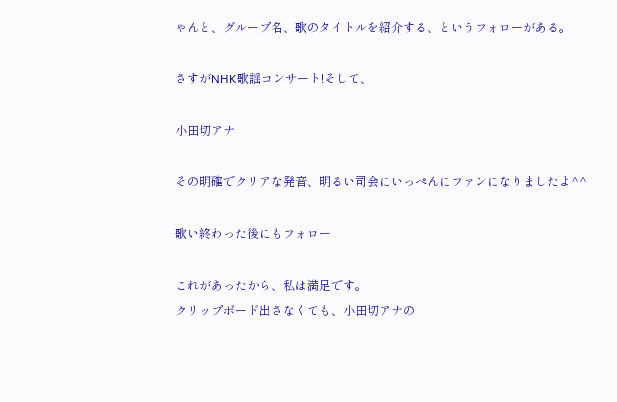ゃんと、グループ名、歌のタイトルを紹介する、というフォローがある。

さすがNHK歌謡コンサート!そして、

小田切アナ

その明確でクリアな発音、明るい司会にいっぺんにファンになりましたよ^^

歌い終わった後にもフォロー

これがあったから、私は満足です。
クリップボード出さなくても、小田切アナの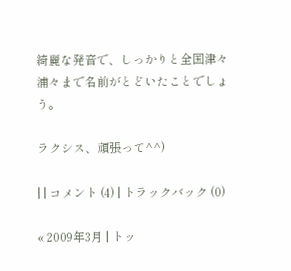綺麗な発音で、しっかりと全国津々浦々まで名前がとどいたことでしょう。

ラクシス、頑張って^^)

| | コメント (4) | トラックバック (0)

« 2009年3月 | トッ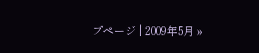プページ | 2009年5月 »